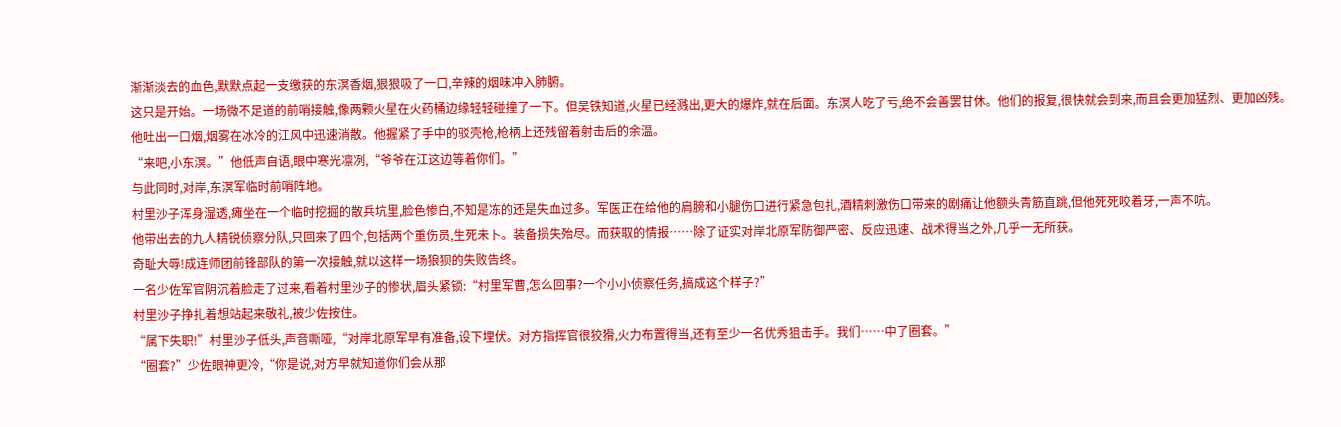渐渐淡去的血色,默默点起一支缴获的东溟香烟,狠狠吸了一口,辛辣的烟味冲入肺腑。
这只是开始。一场微不足道的前哨接触,像两颗火星在火药桶边缘轻轻碰撞了一下。但吴铁知道,火星已经溅出,更大的爆炸,就在后面。东溟人吃了亏,绝不会善罢甘休。他们的报复,很快就会到来,而且会更加猛烈、更加凶残。
他吐出一口烟,烟雾在冰冷的江风中迅速消散。他握紧了手中的驳壳枪,枪柄上还残留着射击后的余温。
“来吧,小东溟。”他低声自语,眼中寒光凛冽,“爷爷在江这边等着你们。”
与此同时,对岸,东溟军临时前哨阵地。
村里沙子浑身湿透,瘫坐在一个临时挖掘的散兵坑里,脸色惨白,不知是冻的还是失血过多。军医正在给他的肩膀和小腿伤口进行紧急包扎,酒精刺激伤口带来的剧痛让他额头青筋直跳,但他死死咬着牙,一声不吭。
他带出去的九人精锐侦察分队,只回来了四个,包括两个重伤员,生死未卜。装备损失殆尽。而获取的情报……除了证实对岸北原军防御严密、反应迅速、战术得当之外,几乎一无所获。
奇耻大辱!成连师团前锋部队的第一次接触,就以这样一场狼狈的失败告终。
一名少佐军官阴沉着脸走了过来,看着村里沙子的惨状,眉头紧锁:“村里军曹,怎么回事?一个小小侦察任务,搞成这个样子?”
村里沙子挣扎着想站起来敬礼,被少佐按住。
“属下失职!”村里沙子低头,声音嘶哑,“对岸北原军早有准备,设下埋伏。对方指挥官很狡猾,火力布置得当,还有至少一名优秀狙击手。我们……中了圈套。”
“圈套?”少佐眼神更冷,“你是说,对方早就知道你们会从那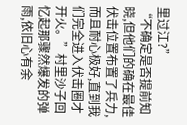里过江?”
“不确定是否提前知晓,但他们的确在最佳伏击位置布置了兵力,而且耐心极好,直到我们完全进入伏击圈才开火。”村里沙子回忆起那骤然爆发的弹雨,依旧心有余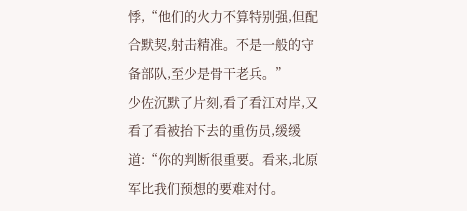悸,“他们的火力不算特别强,但配合默契,射击精准。不是一般的守备部队,至少是骨干老兵。”
少佐沉默了片刻,看了看江对岸,又看了看被抬下去的重伤员,缓缓道:“你的判断很重要。看来,北原军比我们预想的要难对付。